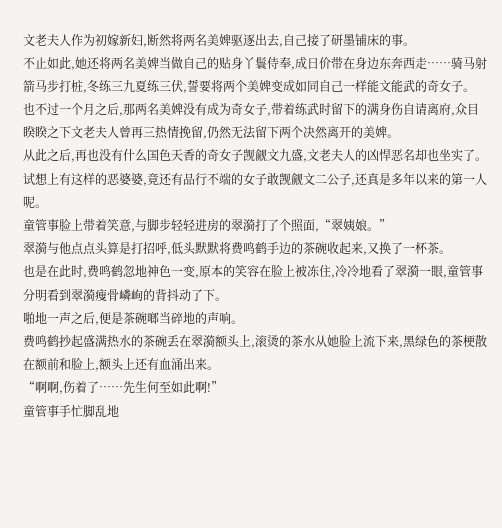文老夫人作为初嫁新妇,断然将两名美婢驱逐出去,自己接了研墨铺床的事。
不止如此,她还将两名美婢当做自己的贴身丫鬟侍奉,成日价带在身边东奔西走……骑马射箭马步打桩,冬练三九夏练三伏,誓要将两个美婢变成如同自己一样能文能武的奇女子。
也不过一个月之后,那两名美婢没有成为奇女子,带着练武时留下的满身伤自请离府,众目睽睽之下文老夫人曾再三热情挽留,仍然无法留下两个决然离开的美婢。
从此之后,再也没有什么国色天香的奇女子觊觎文九盛,文老夫人的凶悍恶名却也坐实了。
试想上有这样的恶婆婆,竟还有品行不端的女子敢觊觎文二公子,还真是多年以来的第一人呢。
童管事脸上带着笑意,与脚步轻轻进房的翠漪打了个照面,“翠姨娘。”
翠漪与他点点头算是打招呼,低头默默将费鸣鹤手边的茶碗收起来,又换了一杯茶。
也是在此时,费鸣鹤忽地神色一变,原本的笑容在脸上被冻住,冷冷地看了翠漪一眼,童管事分明看到翠漪瘦骨嶙峋的背抖动了下。
啪地一声之后,便是茶碗啷当碎地的声响。
费鸣鹤抄起盛满热水的茶碗丢在翠漪额头上,滚烫的茶水从她脸上流下来,黑绿色的茶梗散在额前和脸上,额头上还有血涌出来。
“啊啊,伤着了……先生何至如此啊!”
童管事手忙脚乱地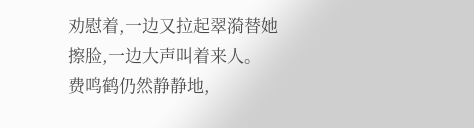劝慰着,一边又拉起翠漪替她擦脸,一边大声叫着来人。
费鸣鹤仍然静静地,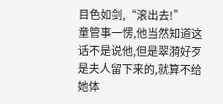目色如剑,“滚出去!”
童管事一愣,他当然知道这话不是说他,但是翠漪好歹是夫人留下来的,就算不给她体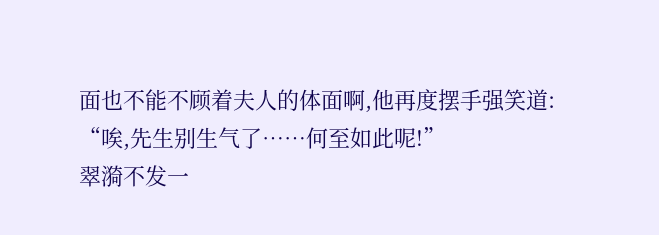面也不能不顾着夫人的体面啊,他再度摆手强笑道:
“唉,先生别生气了……何至如此呢!”
翠漪不发一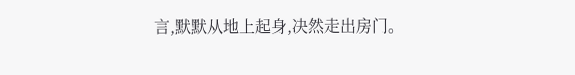言,默默从地上起身,决然走出房门。